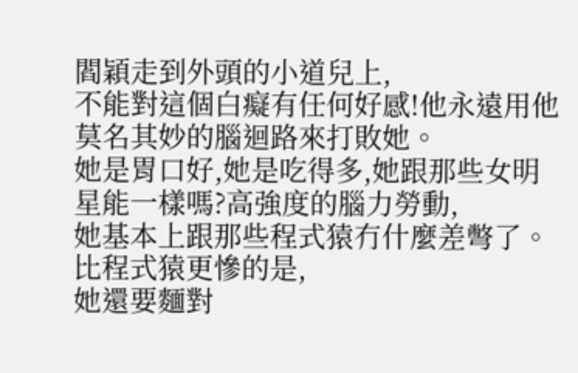閻穎走到外頭的小道兒上,
不能對這個白癡有任何好感!他永遠用他莫名其妙的腦迴路來打敗她。
她是胃口好,她是吃得多,她跟那些女明星能一樣嗎?高強度的腦力勞動,
她基本上跟那些程式猿冇什麼差彆了。
比程式猿更慘的是,
她還要麵對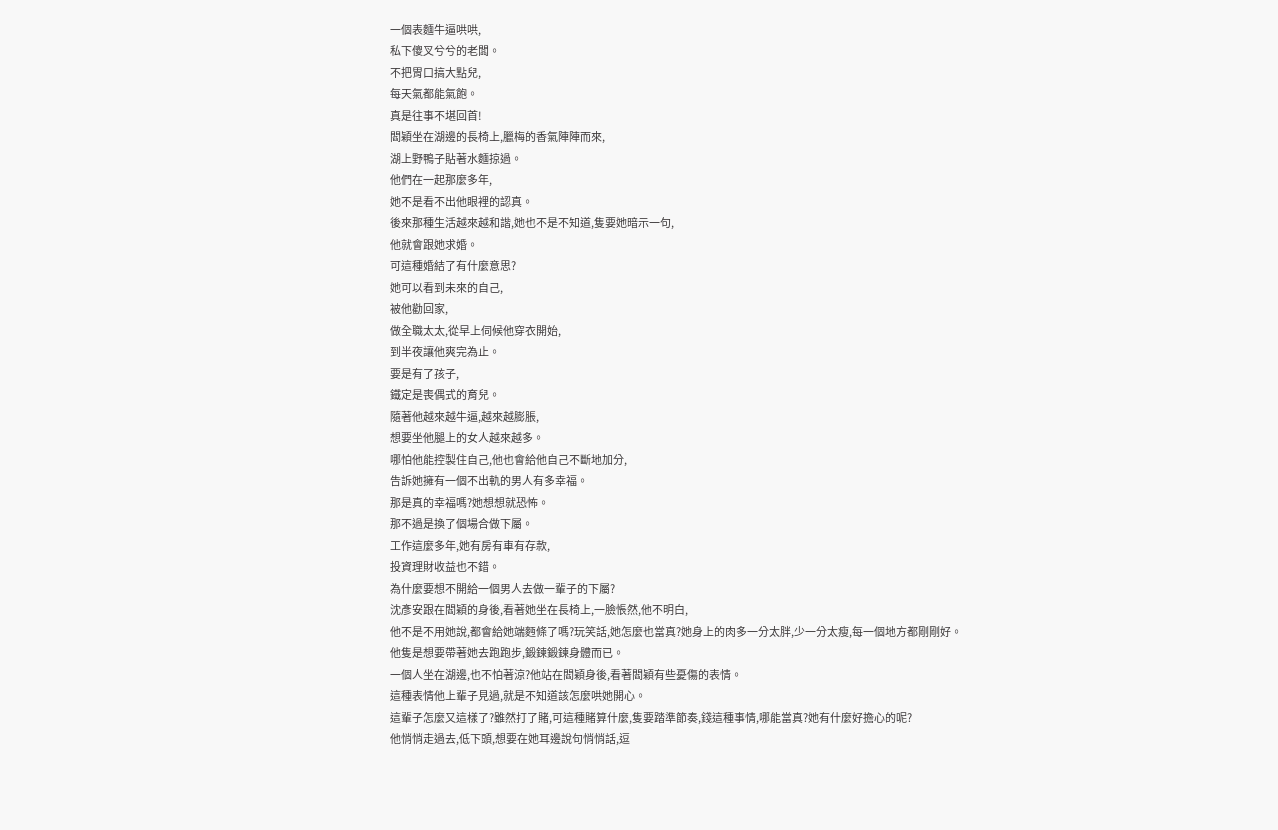一個表麵牛逼哄哄,
私下傻叉兮兮的老闆。
不把胃口搞大點兒,
每天氣都能氣飽。
真是往事不堪回首!
閻穎坐在湖邊的長椅上,臘梅的香氣陣陣而來,
湖上野鴨子貼著水麵掠過。
他們在一起那麼多年,
她不是看不出他眼裡的認真。
後來那種生活越來越和諧,她也不是不知道,隻要她暗示一句,
他就會跟她求婚。
可這種婚結了有什麼意思?
她可以看到未來的自己,
被他勸回家,
做全職太太,從早上伺候他穿衣開始,
到半夜讓他爽完為止。
要是有了孩子,
鐵定是喪偶式的育兒。
隨著他越來越牛逼,越來越膨脹,
想要坐他腿上的女人越來越多。
哪怕他能控製住自己,他也會給他自己不斷地加分,
告訴她擁有一個不出軌的男人有多幸福。
那是真的幸福嗎?她想想就恐怖。
那不過是換了個場合做下屬。
工作這麼多年,她有房有車有存款,
投資理財收益也不錯。
為什麼要想不開給一個男人去做一輩子的下屬?
沈彥安跟在閻穎的身後,看著她坐在長椅上,一臉悵然,他不明白,
他不是不用她說,都會給她端麪條了嗎?玩笑話,她怎麼也當真?她身上的肉多一分太胖,少一分太瘦,每一個地方都剛剛好。
他隻是想要帶著她去跑跑步,鍛鍊鍛鍊身體而已。
一個人坐在湖邊,也不怕著涼?他站在閻穎身後,看著閻穎有些憂傷的表情。
這種表情他上輩子見過,就是不知道該怎麼哄她開心。
這輩子怎麼又這樣了?雖然打了賭,可這種賭算什麼,隻要踏準節奏,錢這種事情,哪能當真?她有什麼好擔心的呢?
他悄悄走過去,低下頭,想要在她耳邊說句悄悄話,逗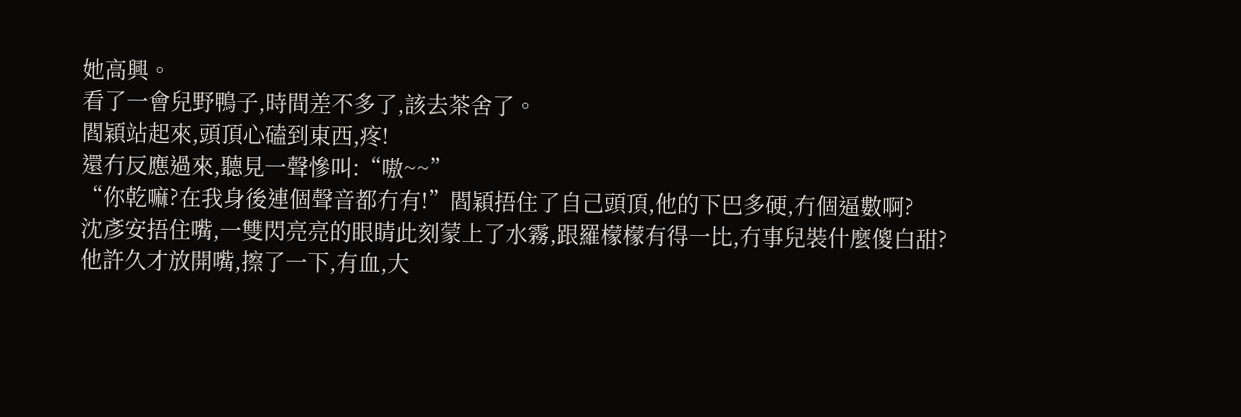她高興。
看了一會兒野鴨子,時間差不多了,該去茶舍了。
閻穎站起來,頭頂心磕到東西,疼!
還冇反應過來,聽見一聲慘叫:“嗷~~”
“你乾嘛?在我身後連個聲音都冇有!”閻穎捂住了自己頭頂,他的下巴多硬,冇個逼數啊?
沈彥安捂住嘴,一雙閃亮亮的眼睛此刻蒙上了水霧,跟羅檬檬有得一比,冇事兒裝什麼傻白甜?
他許久才放開嘴,擦了一下,有血,大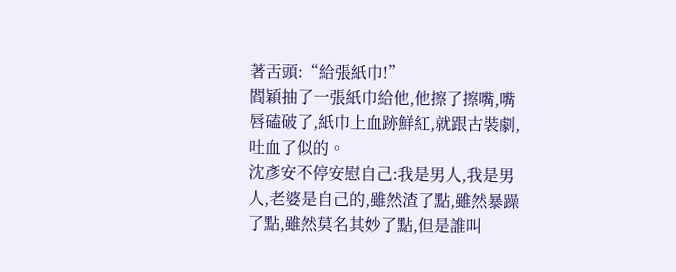著舌頭:“給張紙巾!”
閻穎抽了一張紙巾給他,他擦了擦嘴,嘴唇磕破了,紙巾上血跡鮮紅,就跟古裝劇,吐血了似的。
沈彥安不停安慰自己:我是男人,我是男人,老婆是自己的,雖然渣了點,雖然暴躁了點,雖然莫名其妙了點,但是誰叫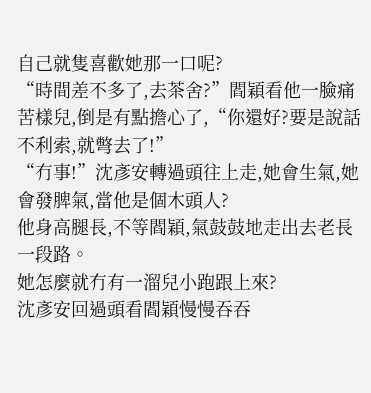自己就隻喜歡她那一口呢?
“時間差不多了,去茶舍?”閻穎看他一臉痛苦樣兒,倒是有點擔心了,“你還好?要是說話不利索,就彆去了!”
“冇事!”沈彥安轉過頭往上走,她會生氣,她會發脾氣,當他是個木頭人?
他身高腿長,不等閻穎,氣鼓鼓地走出去老長一段路。
她怎麼就冇有一溜兒小跑跟上來?
沈彥安回過頭看閻穎慢慢吞吞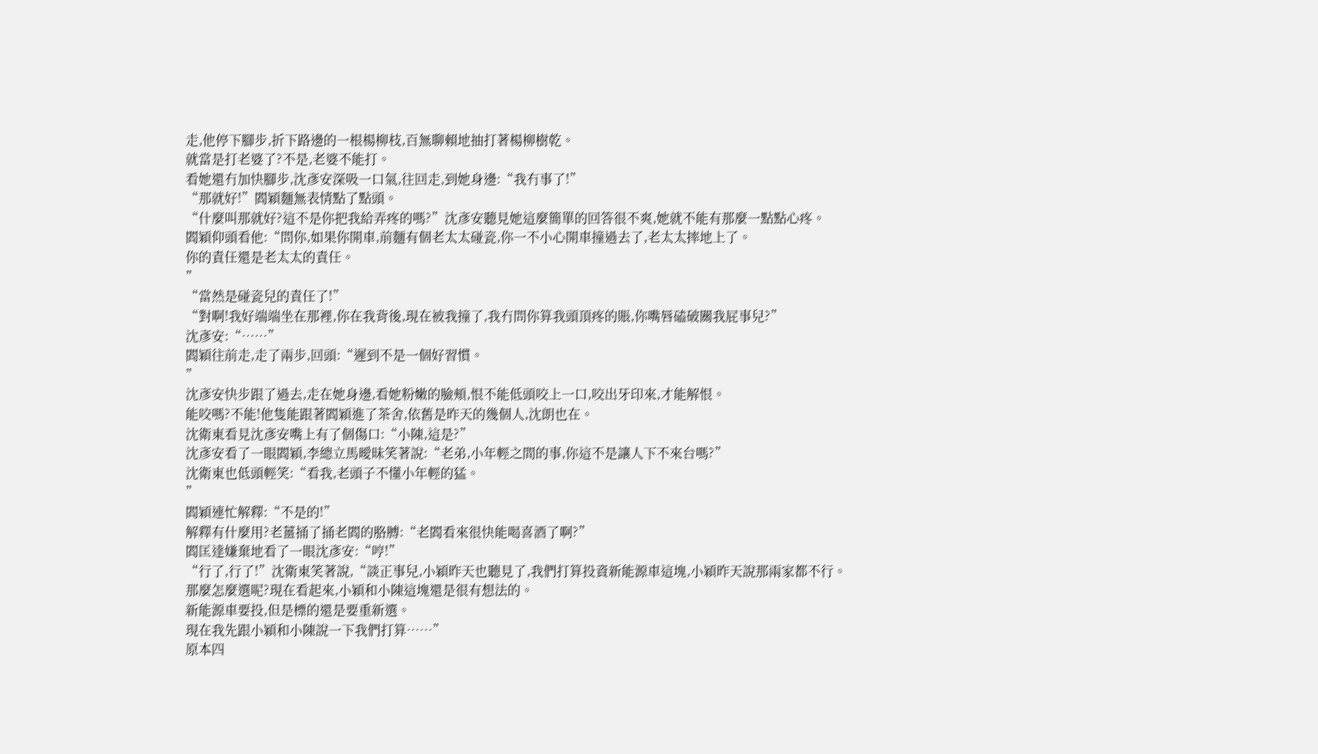走,他停下腳步,折下路邊的一根楊柳枝,百無聊賴地抽打著楊柳樹乾。
就當是打老婆了?不是,老婆不能打。
看她還冇加快腳步,沈彥安深吸一口氣,往回走,到她身邊:“我冇事了!”
“那就好!”閻穎麵無表情點了點頭。
“什麼叫那就好?這不是你把我給弄疼的嗎?”沈彥安聽見她這麼簡單的回答很不爽,她就不能有那麼一點點心疼。
閻穎仰頭看他:“問你,如果你開車,前麵有個老太太碰瓷,你一不小心開車撞過去了,老太太摔地上了。
你的責任還是老太太的責任。
”
“當然是碰瓷兒的責任了!”
“對啊!我好端端坐在那裡,你在我背後,現在被我撞了,我冇問你算我頭頂疼的賬,你嘴唇磕破關我屁事兒?”
沈彥安:“……”
閻穎往前走,走了兩步,回頭:“遲到不是一個好習慣。
”
沈彥安快步跟了過去,走在她身邊,看她粉嫩的臉頰,恨不能低頭咬上一口,咬出牙印來,才能解恨。
能咬嗎?不能!他隻能跟著閻穎進了茶舍,依舊是昨天的幾個人,沈朗也在。
沈衛東看見沈彥安嘴上有了個傷口:“小陳,這是?”
沈彥安看了一眼閻穎,李總立馬曖昧笑著說:“老弟,小年輕之間的事,你這不是讓人下不來台嗎?”
沈衛東也低頭輕笑:“看我,老頭子不懂小年輕的猛。
”
閻穎連忙解釋:“不是的!”
解釋有什麼用?老薑捅了捅老閻的胳膊:“老閻看來很快能喝喜酒了啊?”
閻匡達嫌棄地看了一眼沈彥安:“哼!”
“行了,行了!”沈衛東笑著說,“談正事兒,小穎昨天也聽見了,我們打算投資新能源車這塊,小穎昨天說那兩家都不行。
那麼怎麼選呢?現在看起來,小穎和小陳這塊還是很有想法的。
新能源車要投,但是標的還是要重新選。
現在我先跟小穎和小陳說一下我們打算……”
原本四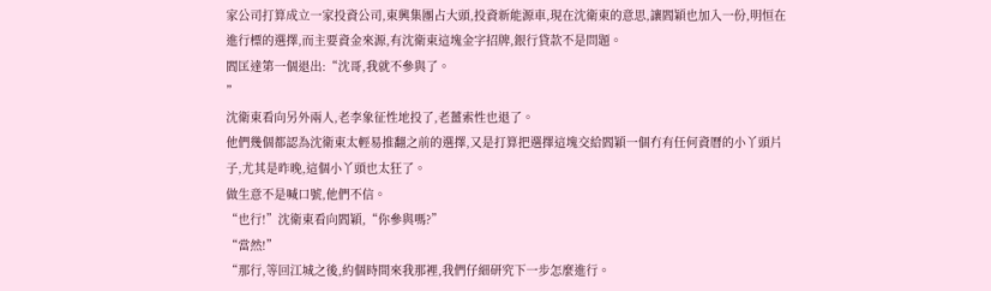家公司打算成立一家投資公司,東興集團占大頭,投資新能源車,現在沈衛東的意思,讓閻穎也加入一份,明恒在進行標的選擇,而主要資金來源,有沈衛東這塊金字招牌,銀行貸款不是問題。
閻匡達第一個退出:“沈哥,我就不參與了。
”
沈衛東看向另外兩人,老李象征性地投了,老薑索性也退了。
他們幾個都認為沈衛東太輕易推翻之前的選擇,又是打算把選擇這塊交給閻穎一個冇有任何資曆的小丫頭片子,尤其是昨晚,這個小丫頭也太狂了。
做生意不是喊口號,他們不信。
“也行!”沈衛東看向閻穎,“你參與嗎?”
“當然!”
“那行,等回江城之後,約個時間來我那裡,我們仔細研究下一步怎麼進行。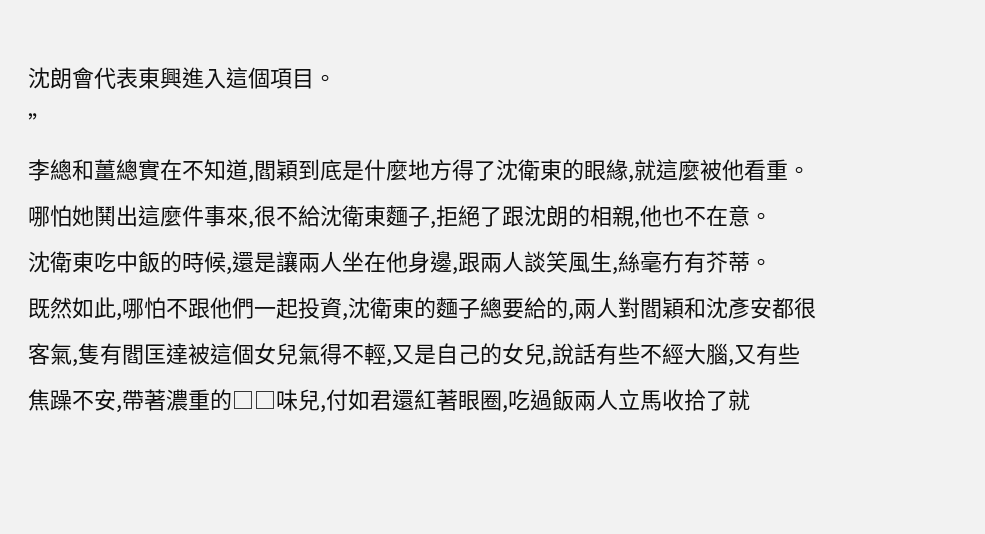沈朗會代表東興進入這個項目。
”
李總和薑總實在不知道,閻穎到底是什麼地方得了沈衛東的眼緣,就這麼被他看重。
哪怕她鬨出這麼件事來,很不給沈衛東麵子,拒絕了跟沈朗的相親,他也不在意。
沈衛東吃中飯的時候,還是讓兩人坐在他身邊,跟兩人談笑風生,絲毫冇有芥蒂。
既然如此,哪怕不跟他們一起投資,沈衛東的麵子總要給的,兩人對閻穎和沈彥安都很客氣,隻有閻匡達被這個女兒氣得不輕,又是自己的女兒,說話有些不經大腦,又有些焦躁不安,帶著濃重的□□味兒,付如君還紅著眼圈,吃過飯兩人立馬收拾了就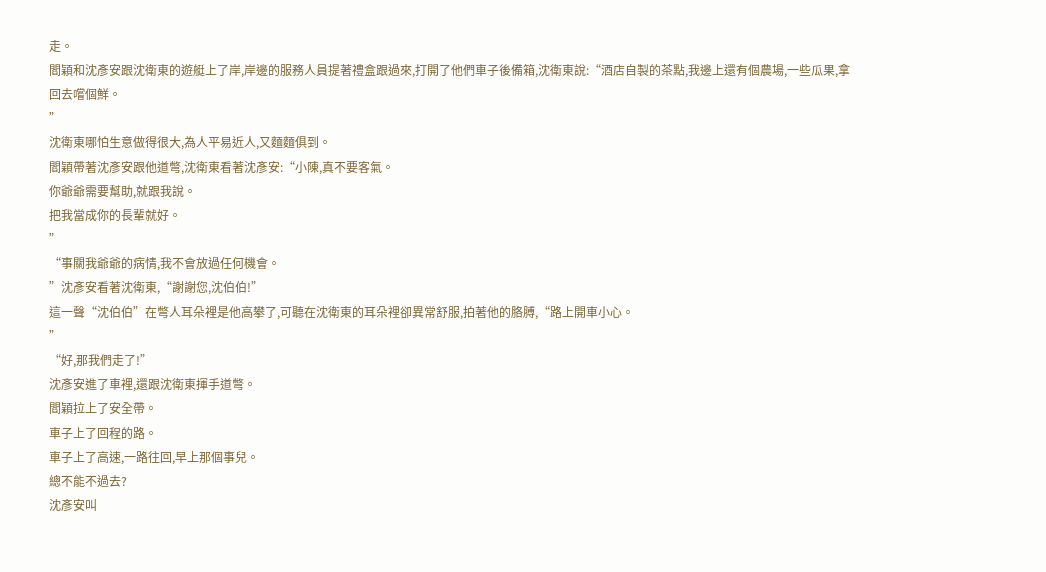走。
閻穎和沈彥安跟沈衛東的遊艇上了岸,岸邊的服務人員提著禮盒跟過來,打開了他們車子後備箱,沈衛東說:“酒店自製的茶點,我邊上還有個農場,一些瓜果,拿回去嚐個鮮。
”
沈衛東哪怕生意做得很大,為人平易近人,又麵麵俱到。
閻穎帶著沈彥安跟他道彆,沈衛東看著沈彥安:“小陳,真不要客氣。
你爺爺需要幫助,就跟我說。
把我當成你的長輩就好。
”
“事關我爺爺的病情,我不會放過任何機會。
”沈彥安看著沈衛東,“謝謝您,沈伯伯!”
這一聲“沈伯伯”在彆人耳朵裡是他高攀了,可聽在沈衛東的耳朵裡卻異常舒服,拍著他的胳膊,“路上開車小心。
”
“好,那我們走了!”
沈彥安進了車裡,還跟沈衛東揮手道彆。
閻穎拉上了安全帶。
車子上了回程的路。
車子上了高速,一路往回,早上那個事兒。
總不能不過去?
沈彥安叫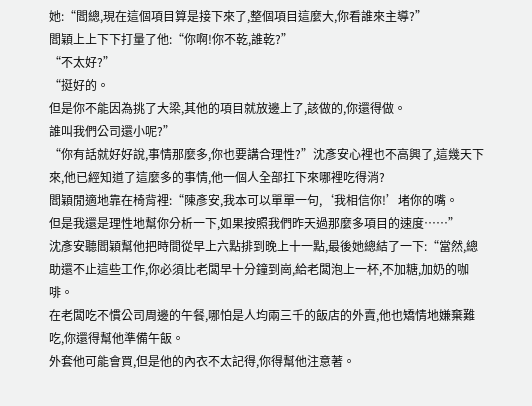她:“閻總,現在這個項目算是接下來了,整個項目這麼大,你看誰來主導?”
閻穎上上下下打量了他:“你啊!你不乾,誰乾?”
“不太好?”
“挺好的。
但是你不能因為挑了大梁,其他的項目就放邊上了,該做的,你還得做。
誰叫我們公司還小呢?”
“你有話就好好說,事情那麼多,你也要講合理性?”沈彥安心裡也不高興了,這幾天下來,他已經知道了這麼多的事情,他一個人全部扛下來哪裡吃得消?
閻穎閒適地靠在椅背裡:“陳彥安,我本可以單單一句,‘我相信你!’堵你的嘴。
但是我還是理性地幫你分析一下,如果按照我們昨天過那麼多項目的速度……”
沈彥安聽閻穎幫他把時間從早上六點排到晚上十一點,最後她總結了一下:“當然,總助還不止這些工作,你必須比老闆早十分鐘到崗,給老闆泡上一杯,不加糖,加奶的咖啡。
在老闆吃不慣公司周邊的午餐,哪怕是人均兩三千的飯店的外賣,他也矯情地嫌棄難吃,你還得幫他準備午飯。
外套他可能會買,但是他的內衣不太記得,你得幫他注意著。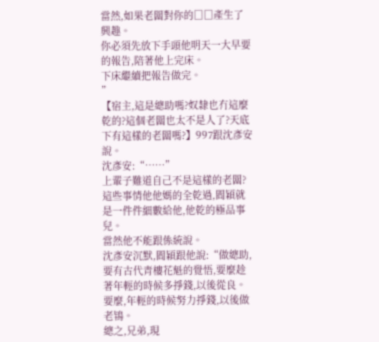當然,如果老闆對你的□□產生了興趣。
你必須先放下手頭他明天一大早要的報告,陪著他上完床。
下床繼續把報告做完。
”
【宿主,這是總助嗎?奴隸也冇這麼乾的?這個老闆也太不是人了?天底下有這樣的老闆嗎?】997跟沈彥安說。
沈彥安:“……”
上輩子難道自己不是這樣的老闆?這些事情他他媽的全乾過,閻穎就是一件件細數給他,他乾的極品事兒。
當然他不能跟係統說。
沈彥安沉默,閻穎跟他說:“做總助,要有古代青樓花魁的覺悟,要麼趁著年輕的時候多掙錢,以後從良。
要麼,年輕的時候努力掙錢,以後做老鴇。
總之,兄弟,現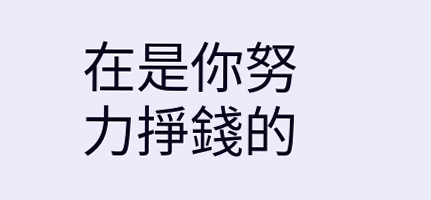在是你努力掙錢的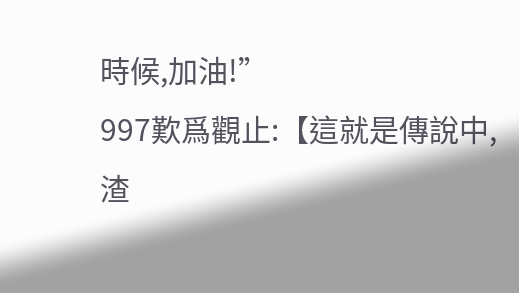時候,加油!”
997歎爲觀止:【這就是傳說中,渣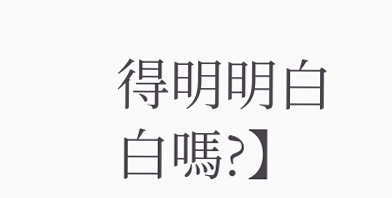得明明白白嗎?】